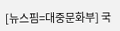[뉴스핌=대중문화부] 국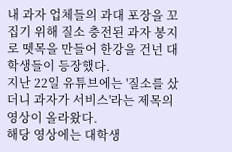내 과자 업체들의 과대 포장을 꼬집기 위해 질소 충전된 과자 봉지로 뗏목을 만들어 한강을 건넌 대학생들이 등장했다.
지난 22일 유튜브에는 '질소를 샀더니 과자가 서비스'라는 제목의 영상이 올라왔다.
해당 영상에는 대학생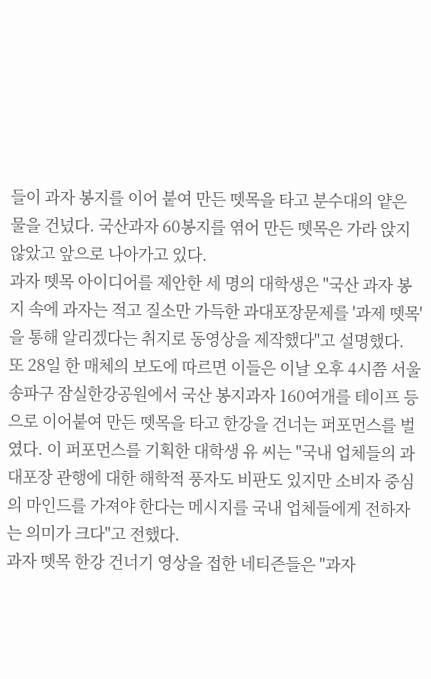들이 과자 봉지를 이어 붙여 만든 뗏목을 타고 분수대의 얕은 물을 건넜다. 국산과자 60봉지를 엮어 만든 뗏목은 가라 앉지 않았고 앞으로 나아가고 있다.
과자 뗏목 아이디어를 제안한 세 명의 대학생은 "국산 과자 봉지 속에 과자는 적고 질소만 가득한 과대포장문제를 '과제 뗏목'을 통해 알리겠다는 취지로 동영상을 제작했다"고 설명했다.
또 28일 한 매체의 보도에 따르면 이들은 이날 오후 4시쯤 서울 송파구 잠실한강공원에서 국산 봉지과자 160여개를 테이프 등으로 이어붙여 만든 뗏목을 타고 한강을 건너는 퍼포먼스를 벌였다. 이 퍼포먼스를 기획한 대학생 유 씨는 "국내 업체들의 과대포장 관행에 대한 해학적 풍자도 비판도 있지만 소비자 중심의 마인드를 가져야 한다는 메시지를 국내 업체들에게 전하자는 의미가 크다"고 전했다.
과자 뗏목 한강 건너기 영상을 접한 네티즌들은 "과자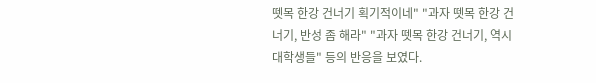뗏목 한강 건너기 획기적이네" "과자 뗏목 한강 건너기, 반성 좀 해라" "과자 뗏목 한강 건너기, 역시 대학생들" 등의 반응을 보였다.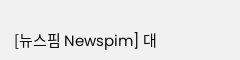[뉴스핌 Newspim] 대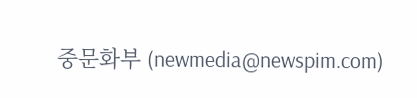중문화부 (newmedia@newspim.com)